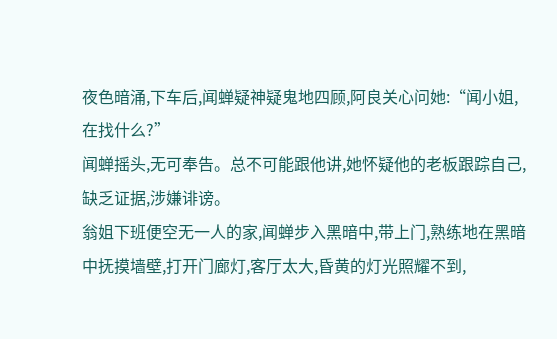夜色暗涌,下车后,闻蝉疑神疑鬼地四顾,阿良关心问她:“闻小姐,在找什么?”
闻蝉摇头,无可奉告。总不可能跟他讲,她怀疑他的老板跟踪自己,缺乏证据,涉嫌诽谤。
翁姐下班便空无一人的家,闻蝉步入黑暗中,带上门,熟练地在黑暗中抚摸墙壁,打开门廊灯,客厅太大,昏黄的灯光照耀不到,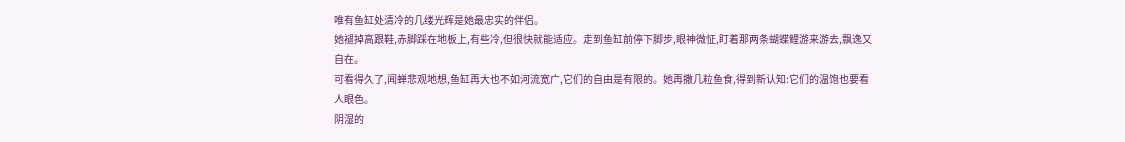唯有鱼缸处清冷的几缕光辉是她最忠实的伴侣。
她褪掉高跟鞋,赤脚踩在地板上,有些冷,但很快就能适应。走到鱼缸前停下脚步,眼神微怔,盯着那两条蝴蝶鲤游来游去,飘逸又自在。
可看得久了,闻蝉悲观地想,鱼缸再大也不如河流宽广,它们的自由是有限的。她再撒几粒鱼食,得到新认知:它们的温饱也要看人眼色。
阴湿的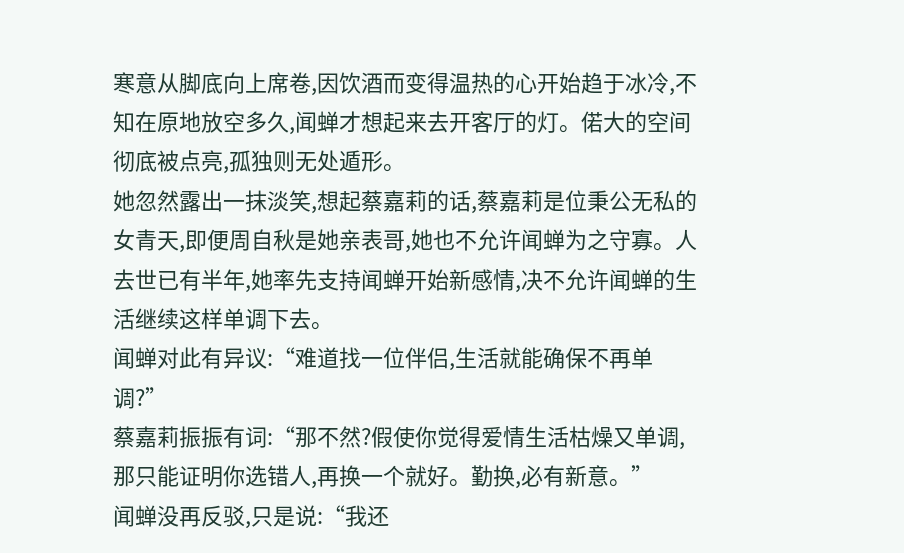寒意从脚底向上席卷,因饮酒而变得温热的心开始趋于冰冷,不知在原地放空多久,闻蝉才想起来去开客厅的灯。偌大的空间彻底被点亮,孤独则无处遁形。
她忽然露出一抹淡笑,想起蔡嘉莉的话,蔡嘉莉是位秉公无私的女青天,即便周自秋是她亲表哥,她也不允许闻蝉为之守寡。人去世已有半年,她率先支持闻蝉开始新感情,决不允许闻蝉的生活继续这样单调下去。
闻蝉对此有异议:“难道找一位伴侣,生活就能确保不再单调?”
蔡嘉莉振振有词:“那不然?假使你觉得爱情生活枯燥又单调,那只能证明你选错人,再换一个就好。勤换,必有新意。”
闻蝉没再反驳,只是说:“我还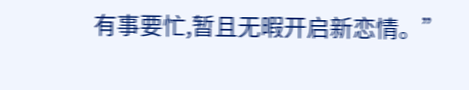有事要忙,暂且无暇开启新恋情。”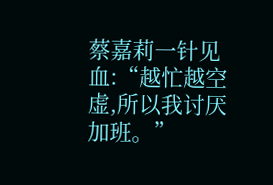蔡嘉莉一针见血:“越忙越空虚,所以我讨厌加班。”